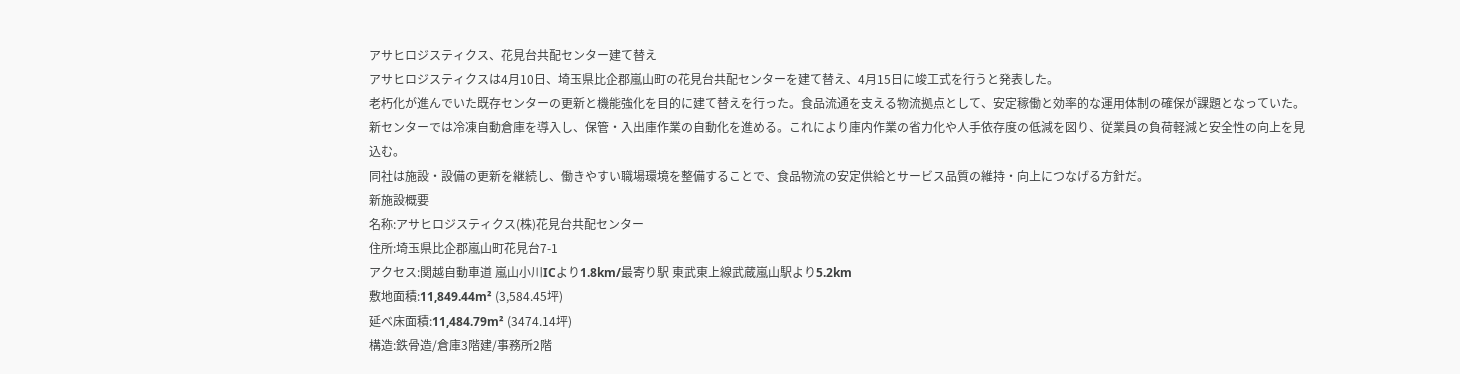アサヒロジスティクス、花見台共配センター建て替え
アサヒロジスティクスは4月10日、埼玉県比企郡嵐山町の花見台共配センターを建て替え、4月15日に竣工式を行うと発表した。
老朽化が進んでいた既存センターの更新と機能強化を目的に建て替えを行った。食品流通を支える物流拠点として、安定稼働と効率的な運用体制の確保が課題となっていた。
新センターでは冷凍自動倉庫を導入し、保管・入出庫作業の自動化を進める。これにより庫内作業の省力化や人手依存度の低減を図り、従業員の負荷軽減と安全性の向上を見込む。
同社は施設・設備の更新を継続し、働きやすい職場環境を整備することで、食品物流の安定供給とサービス品質の維持・向上につなげる方針だ。
新施設概要
名称:アサヒロジスティクス(株)花見台共配センター
住所:埼玉県比企郡嵐山町花見台7-1
アクセス:関越自動車道 嵐山小川ICより1.8km/最寄り駅 東武東上線武蔵嵐山駅より5.2km
敷地面積:11,849.44m² (3,584.45坪)
延べ床面積:11,484.79m² (3474.14坪)
構造:鉄骨造/倉庫3階建/事務所2階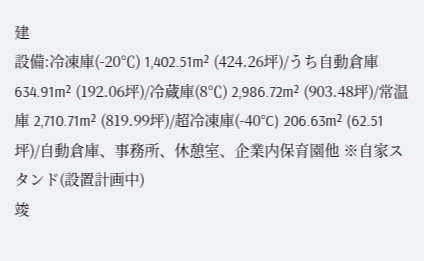建
設備:冷凍庫(-20℃) 1,402.51m² (424.26坪)/うち自動倉庫634.91m² (192.06坪)/冷蔵庫(8℃) 2,986.72m² (903.48坪)/常温庫 2,710.71m² (819.99坪)/超冷凍庫(-40°C) 206.63m² (62.51坪)/自動倉庫、事務所、休憩室、企業内保育園他 ※自家スタンド(設置計画中)
竣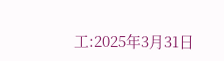工:2025年3月31日